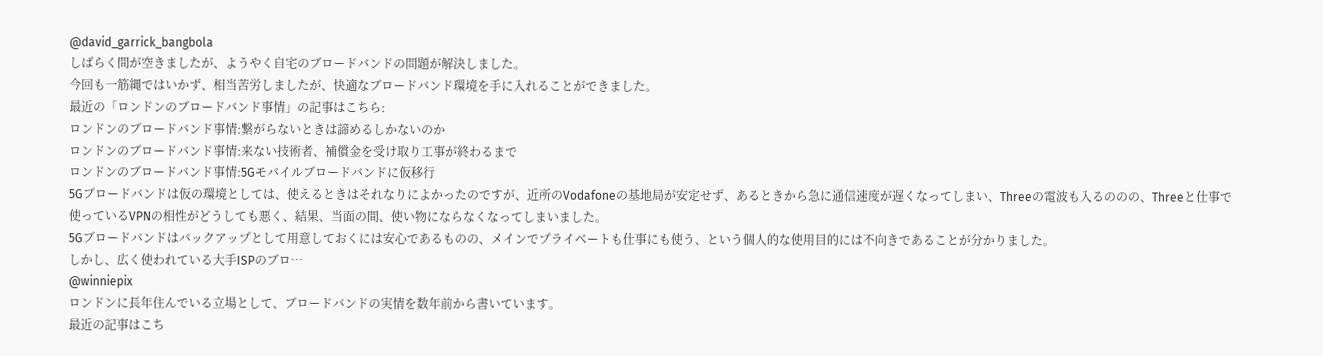@david_garrick_bangbola
しばらく間が空きましたが、ようやく自宅のブロードバンドの問題が解決しました。
今回も一筋縄ではいかず、相当苦労しましたが、快適なブロードバンド環境を手に入れることができました。
最近の「ロンドンのブロードバンド事情」の記事はこちら:
ロンドンのブロードバンド事情:繋がらないときは諦めるしかないのか
ロンドンのブロードバンド事情:来ない技術者、補償金を受け取り工事が終わるまで
ロンドンのブロードバンド事情:5Gモバイルブロードバンドに仮移行
5Gブロードバンドは仮の環境としては、使えるときはそれなりによかったのですが、近所のVodafoneの基地局が安定せず、あるときから急に通信速度が遅くなってしまい、Threeの電波も入るののの、Threeと仕事で使っているVPNの相性がどうしても悪く、結果、当面の間、使い物にならなくなってしまいました。
5Gブロードバンドはバックアップとして用意しておくには安心であるものの、メインでプライベートも仕事にも使う、という個人的な使用目的には不向きであることが分かりました。
しかし、広く使われている大手ISPのブロ…
@winniepix
ロンドンに長年住んでいる立場として、ブロードバンドの実情を数年前から書いています。
最近の記事はこち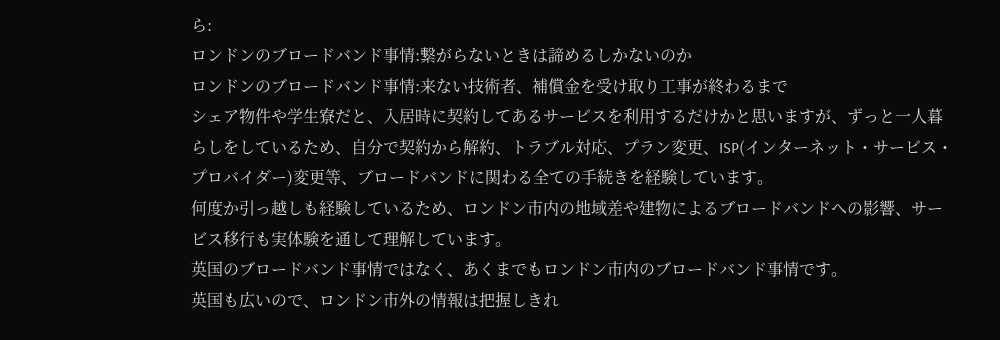ら:
ロンドンのブロードバンド事情:繋がらないときは諦めるしかないのか
ロンドンのブロードバンド事情:来ない技術者、補償金を受け取り工事が終わるまで
シェア物件や学生寮だと、入居時に契約してあるサービスを利用するだけかと思いますが、ずっと一人暮らしをしているため、自分で契約から解約、トラブル対応、プラン変更、ISP(インターネット・サービス・プロバイダー)変更等、ブロードバンドに関わる全ての手続きを経験しています。
何度か引っ越しも経験しているため、ロンドン市内の地域差や建物によるブロードバンドへの影響、サービス移行も実体験を通して理解しています。
英国のブロードバンド事情ではなく、あくまでもロンドン市内のブロードバンド事情です。
英国も広いので、ロンドン市外の情報は把握しきれ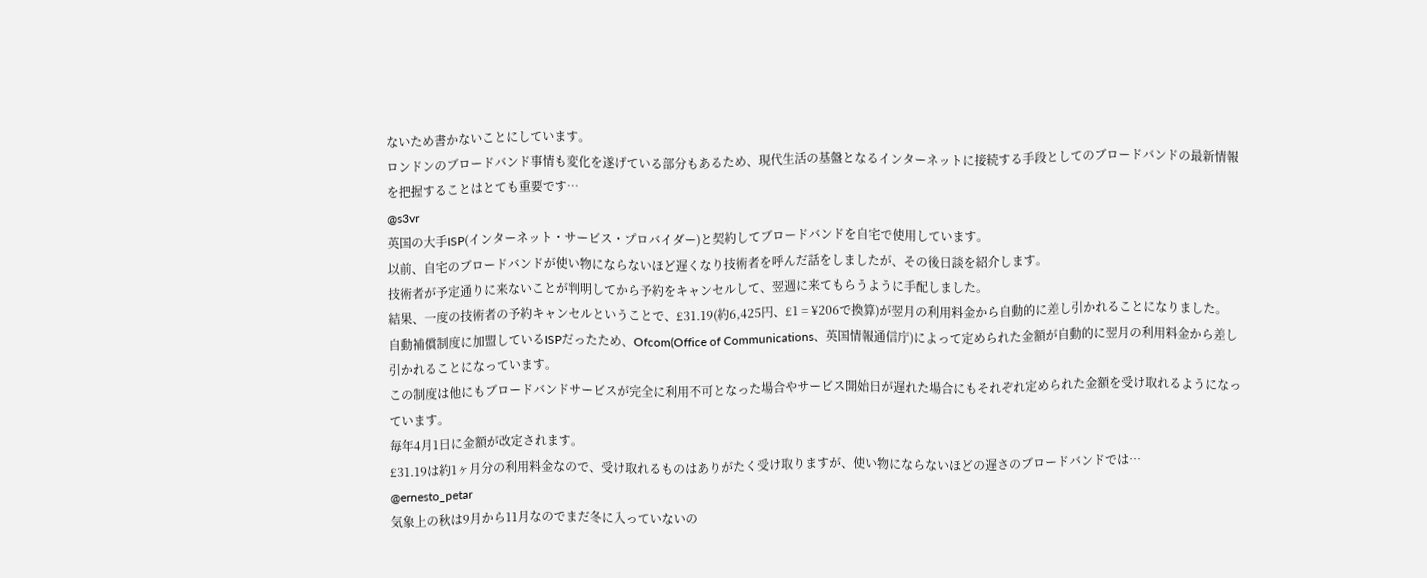ないため書かないことにしています。
ロンドンのブロードバンド事情も変化を遂げている部分もあるため、現代生活の基盤となるインターネットに接続する手段としてのブロードバンドの最新情報を把握することはとても重要です…
@s3vr
英国の大手ISP(インターネット・サービス・プロバイダー)と契約してブロードバンドを自宅で使用しています。
以前、自宅のブロードバンドが使い物にならないほど遅くなり技術者を呼んだ話をしましたが、その後日談を紹介します。
技術者が予定通りに来ないことが判明してから予約をキャンセルして、翌週に来てもらうように手配しました。
結果、一度の技術者の予約キャンセルということで、£31.19(約6,425円、£1 = ¥206で換算)が翌月の利用料金から自動的に差し引かれることになりました。
自動補償制度に加盟しているISPだったため、Ofcom(Office of Communications、英国情報通信庁)によって定められた金額が自動的に翌月の利用料金から差し引かれることになっています。
この制度は他にもブロードバンドサービスが完全に利用不可となった場合やサービス開始日が遅れた場合にもそれぞれ定められた金額を受け取れるようになっています。
毎年4月1日に金額が改定されます。
£31.19は約1ヶ月分の利用料金なので、受け取れるものはありがたく受け取りますが、使い物にならないほどの遅さのブロードバンドでは…
@ernesto_petar
気象上の秋は9月から11月なのでまだ冬に入っていないの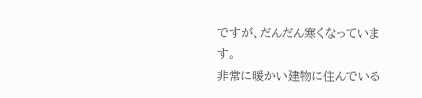ですが、だんだん寒くなっています。
非常に暖かい建物に住んでいる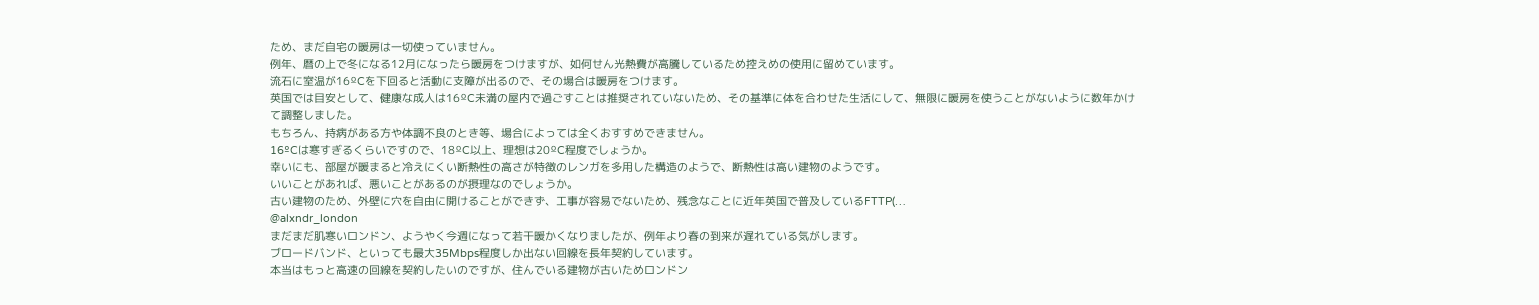ため、まだ自宅の暖房は一切使っていません。
例年、暦の上で冬になる12月になったら暖房をつけますが、如何せん光熱費が高騰しているため控えめの使用に留めています。
流石に室温が16ºCを下回ると活動に支障が出るので、その場合は暖房をつけます。
英国では目安として、健康な成人は16ºC未満の屋内で過ごすことは推奨されていないため、その基準に体を合わせた生活にして、無限に暖房を使うことがないように数年かけて調整しました。
もちろん、持病がある方や体調不良のとき等、場合によっては全くおすすめできません。
16ºCは寒すぎるくらいですので、18ºC以上、理想は20ºC程度でしょうか。
幸いにも、部屋が暖まると冷えにくい断熱性の高さが特徴のレンガを多用した構造のようで、断熱性は高い建物のようです。
いいことがあれば、悪いことがあるのが摂理なのでしょうか。
古い建物のため、外壁に穴を自由に開けることができず、工事が容易でないため、残念なことに近年英国で普及しているFTTP(…
@alxndr_london
まだまだ肌寒いロンドン、ようやく今週になって若干暖かくなりましたが、例年より春の到来が遅れている気がします。
ブロードバンド、といっても最大35Mbps程度しか出ない回線を長年契約しています。
本当はもっと高速の回線を契約したいのですが、住んでいる建物が古いためロンドン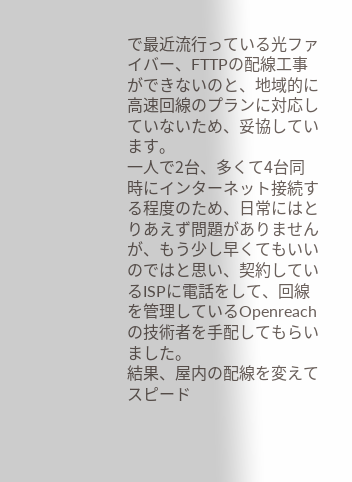で最近流行っている光ファイバー、FTTPの配線工事ができないのと、地域的に高速回線のプランに対応していないため、妥協しています。
一人で2台、多くて4台同時にインターネット接続する程度のため、日常にはとりあえず問題がありませんが、もう少し早くてもいいのではと思い、契約しているISPに電話をして、回線を管理しているOpenreachの技術者を手配してもらいました。
結果、屋内の配線を変えてスピード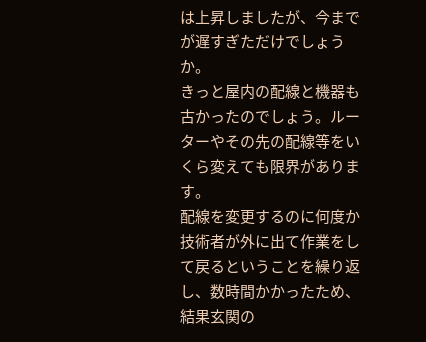は上昇しましたが、今までが遅すぎただけでしょうか。
きっと屋内の配線と機器も古かったのでしょう。ルーターやその先の配線等をいくら変えても限界があります。
配線を変更するのに何度か技術者が外に出て作業をして戻るということを繰り返し、数時間かかったため、結果玄関の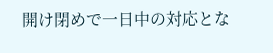開け閉めで一日中の対応とな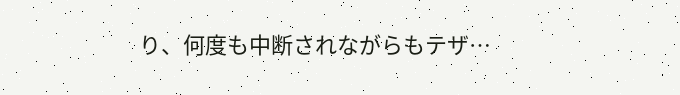り、何度も中断されながらもテザ…